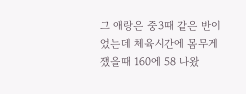그 애랑은 중3때 같은 반이었는데 체육시간에 몸무게 쟀을때 160에 58 나왔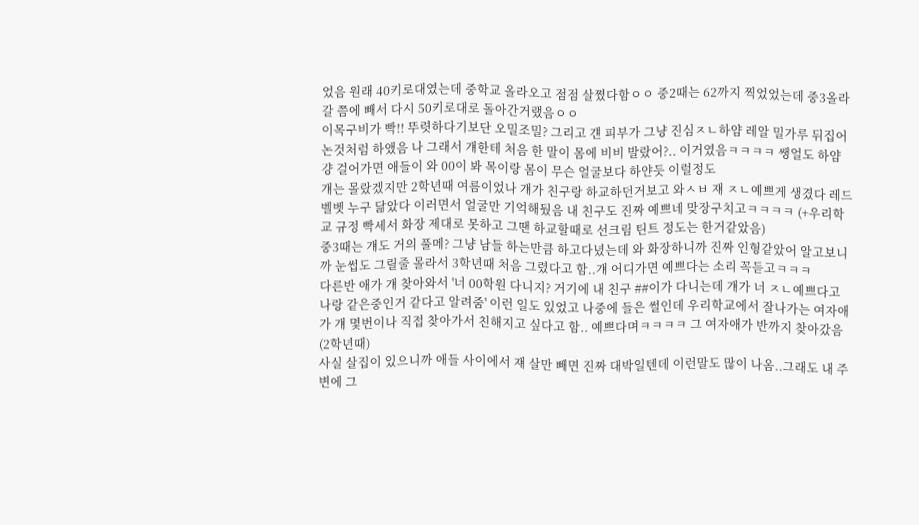었음 원래 40키로대였는데 중학교 올라오고 점점 살쪘다함ㅇㅇ 중2때는 62까지 찍었었는데 중3올라갈 쯤에 빼서 다시 50키로대로 돌아간거랬음ㅇㅇ
이목구비가 빡!! 뚜렷하다기보단 오밀조밀? 그리고 걘 피부가 그냥 진심ㅈㄴ하얌 레알 밀가루 뒤집어논것처럼 하앴음 나 그래서 걔한테 처음 한 말이 몸에 비비 발랐어?.. 이거였음ㅋㅋㅋㅋ 쌩얼도 하얌 걍 걸어가면 애들이 와 00이 봐 목이랑 몸이 무슨 얼굴보다 하얀듯 이럴정도
걔는 몰랐겠지만 2학년때 여름이었나 걔가 친구랑 하교하던거보고 와ㅅㅂ 쟤 ㅈㄴ예쁘게 생겼다 레드벨벳 누구 닮았다 이러면서 얼굴만 기억해뒀음 내 친구도 진짜 예쁘네 맞장구치고ㅋㅋㅋㅋ (+우리학교 규정 빡세서 화장 제대로 못하고 그땐 하교할때로 선크림 틴트 정도는 한거같았음)
중3때는 걔도 거의 풀메? 그냥 남들 하는만큼 하고다녔는데 와 화장하니까 진짜 인형같았어 알고보니까 눈썹도 그릴줄 몰라서 3학년때 처음 그렸다고 함..걔 어디가면 예쁘다는 소리 꼭듣고ㅋㅋㅋ
다른반 애가 걔 찾아와서 '너 00학원 다니지? 거기에 내 친구 ##이가 다니는데 걔가 너 ㅈㄴ예쁘다고 나랑 같은중인거 같다고 알려줌' 이런 일도 있었고 나중에 들은 썰인데 우리학교에서 잘나가는 여자애가 걔 몇번이나 직접 찾아가서 친해지고 싶다고 함.. 예쁘다며ㅋㅋㅋㅋ 그 여자애가 반까지 찾아갔음(2학년때)
사실 살집이 있으니까 애들 사이에서 쟤 살만 빼면 진짜 대박일텐데 이런말도 많이 나옴..그래도 내 주변에 그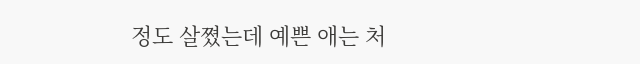정도 살쪘는데 예쁜 애는 처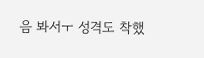음 봐서ㅜ 성격도 착했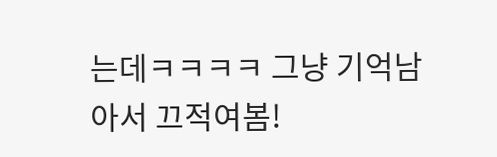는데ㅋㅋㅋㅋ 그냥 기억남아서 끄적여봄!